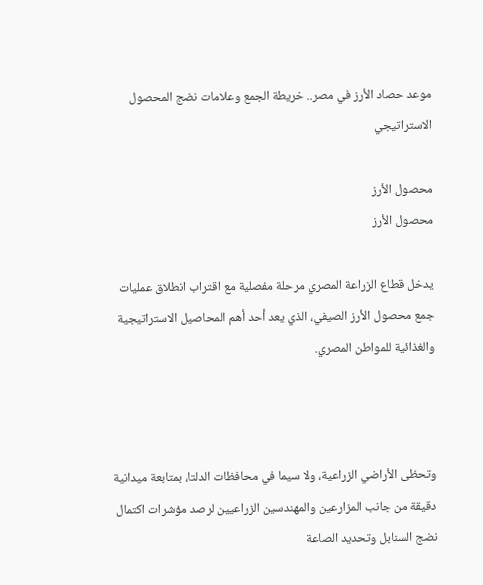موعد حصاد الأرز في مصر.. خريطة الجمع وعلامات نضج المحصول الاستراتيجي

محصول الأرز
محصول الأرز

يدخل قطاع الزراعة المصري مرحلة مفصلية مع اقتراب انطلاق عمليات جمع محصول الأرز الصيفي، الذي يعد أحد أهم المحاصيل الاستراتيجية والغذائية للمواطن المصري.



وتحظى الأراضي الزراعية، ولا سيما في محافظات الدلتا، بمتابعة ميدانية دقيقة من جانب المزارعين والمهندسين الزراعيين لرصد مؤشرات اكتمال نضج السنابل وتحديد الصاعة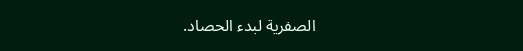الصفرية لبدء الحصاد.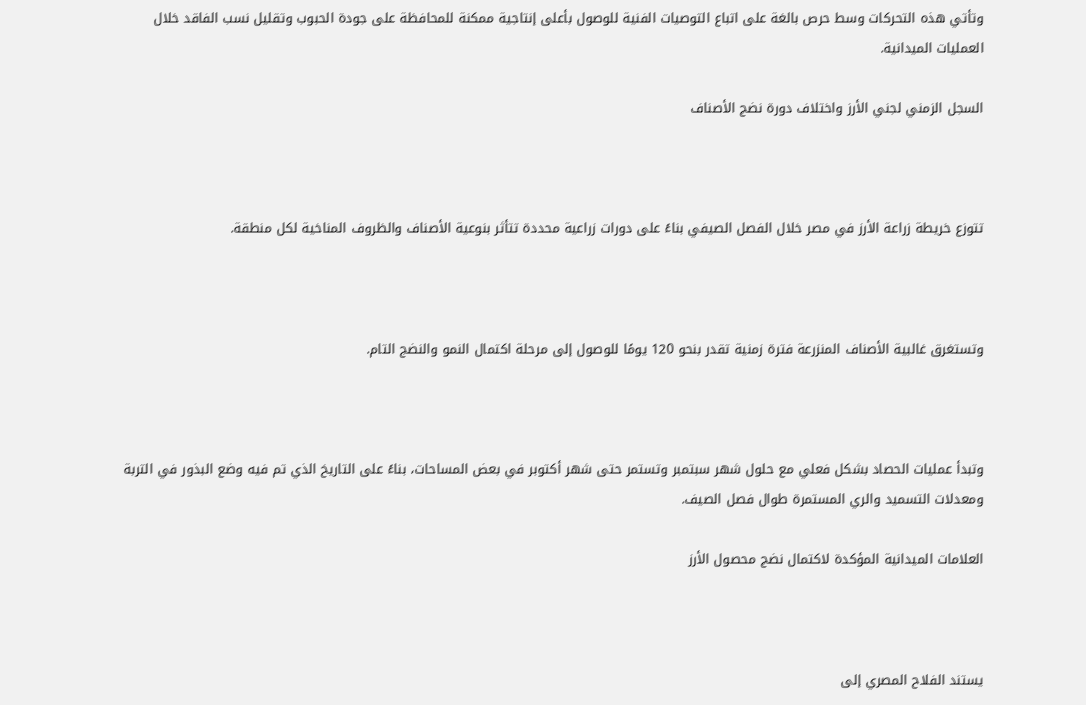وتأتي هذه التحركات وسط حرص بالغة على اتباع التوصيات الفنية للوصول بأعلى إنتاجية ممكنة للمحافظة على جودة الحبوب وتقليل نسب الفاقد خلال العمليات الميدانية.

السجل الزمني لجني الأرز واختلاف دورة نضج الأصناف



تتوزع خريطة زراعة الأرز في مصر خلال الفصل الصيفي بناءً على دورات زراعية محددة تتأثر بنوعية الأصناف والظروف المناخية لكل منطقة.



وتستغرق غالبية الأصناف المنزرعة فترة زمنية تقدر بنحو 120 يومًا للوصول إلى مرحلة اكتمال النمو والنضج التام.



وتبدأ عمليات الحصاد بشكل فعلي مع حلول شهر سبتمبر وتستمر حتى شهر أكتوبر في بعض المساحات، بناءً على التاريخ الذي تم فيه وضع البذور في التربة ومعدلات التسميد والري المستمرة طوال فصل الصيف.

العلامات الميدانية المؤكدة لاكتمال نضج محصول الأرز



يستند الفلاح المصري إلى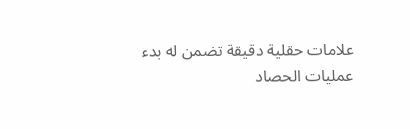علامات حقلية دقيقة تضمن له بدء عمليات الحصاد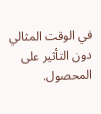في الوقت المثالي دون التأثير على المحصول.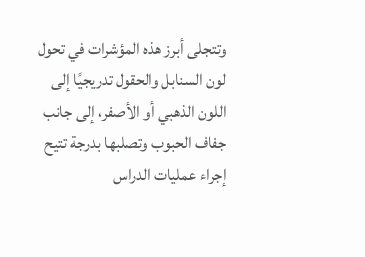وتتجلى أبرز هذه المؤشرات في تحول لون السنابل والحقول تدريجيًا إلى اللون الذهبي أو الأصفر، إلى جانب جفاف الحبوب وتصلبها بدرجة تتيح إجراء عمليات الدراس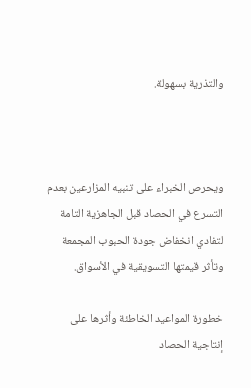والتذرية بسهولة.



ويحرص الخبراء على تنبيه المزارعين بعدم التسرع في الحصاد قبل الجاهزية التامة لتفادي انخفاض جودة الحبوب المجمعة وتأثر قيمتها التسويقية في الأسواق.

خطورة المواعيد الخاطئة وأثرها على إنتاجية الحصاد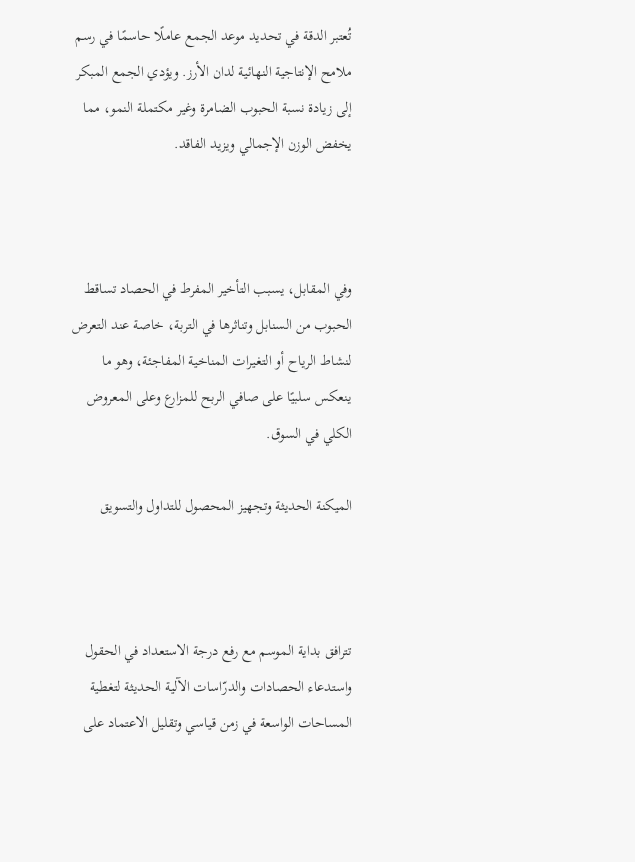تُعتبر الدقة في تحديد موعد الجمع عاملًا حاسمًا في رسم ملامح الإنتاجية النهائية لدان الأرز. ويؤدي الجمع المبكر إلى زيادة نسبة الحبوب الضامرة وغير مكتملة النمو، مما يخفض الوزن الإجمالي ويزيد الفاقد.



وفي المقابل، يسبب التأخير المفرط في الحصاد تساقط الحبوب من السنابل وتناثرها في التربة، خاصة عند التعرض لنشاط الرياح أو التغيرات المناخية المفاجئة، وهو ما ينعكس سلبيًا على صافي الربح للمزارع وعلى المعروض الكلي في السوق.

الميكنة الحديثة وتجهيز المحصول للتداول والتسويق



تترافق بداية الموسم مع رفع درجة الاستعداد في الحقول واستدعاء الحصادات والدرّاسات الآلية الحديثة لتغطية المساحات الواسعة في زمن قياسي وتقليل الاعتماد على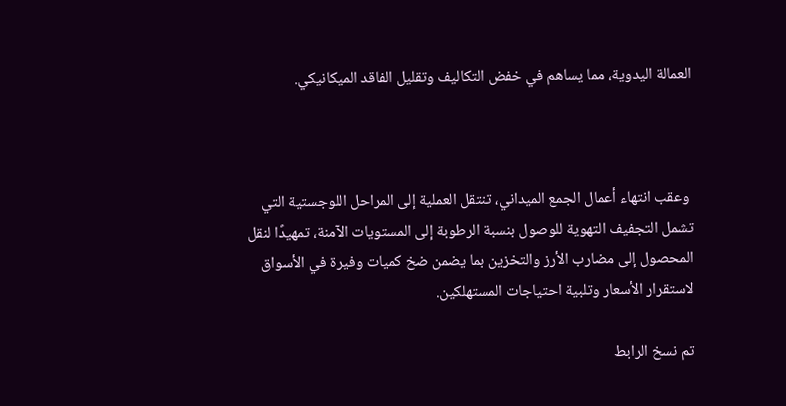العمالة اليدوية، مما يساهم في خفض التكاليف وتقليل الفاقد الميكانيكي.



 وعقب انتهاء أعمال الجمع الميداني، تنتقل العملية إلى المراحل اللوجستية التي تشمل التجفيف التهوية للوصول بنسبة الرطوبة إلى المستويات الآمنة، تمهيدًا لنقل المحصول إلى مضارب الأرز والتخزين بما يضمن ضخ كميات وفيرة في الأسواق لاستقرار الأسعار وتلبية احتياجات المستهلكين.

تم نسخ الرابط